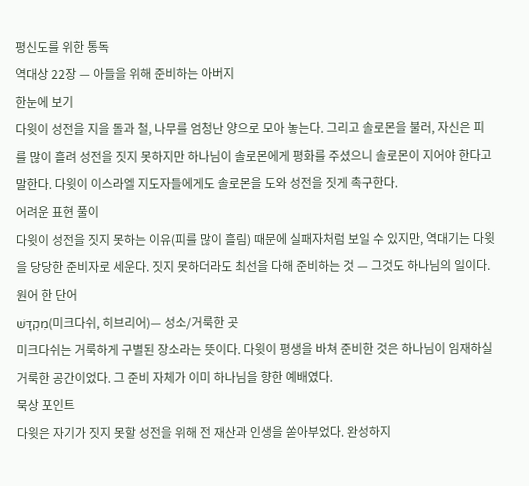평신도를 위한 통독
역대상 22장 — 아들을 위해 준비하는 아버지
한눈에 보기
다윗이 성전을 지을 돌과 철, 나무를 엄청난 양으로 모아 놓는다. 그리고 솔로몬을 불러, 자신은 피를 많이 흘려 성전을 짓지 못하지만 하나님이 솔로몬에게 평화를 주셨으니 솔로몬이 지어야 한다고 말한다. 다윗이 이스라엘 지도자들에게도 솔로몬을 도와 성전을 짓게 촉구한다.
어려운 표현 풀이
다윗이 성전을 짓지 못하는 이유(피를 많이 흘림) 때문에 실패자처럼 보일 수 있지만, 역대기는 다윗을 당당한 준비자로 세운다. 짓지 못하더라도 최선을 다해 준비하는 것 — 그것도 하나님의 일이다.
원어 한 단어
מִקְדָּשׁ(미크다쉬, 히브리어)— 성소/거룩한 곳
미크다쉬는 거룩하게 구별된 장소라는 뜻이다. 다윗이 평생을 바쳐 준비한 것은 하나님이 임재하실 거룩한 공간이었다. 그 준비 자체가 이미 하나님을 향한 예배였다.
묵상 포인트
다윗은 자기가 짓지 못할 성전을 위해 전 재산과 인생을 쏟아부었다. 완성하지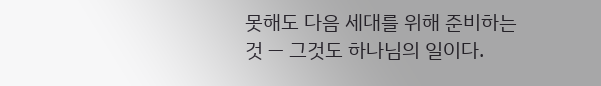못해도 다음 세대를 위해 준비하는 것 — 그것도 하나님의 일이다.